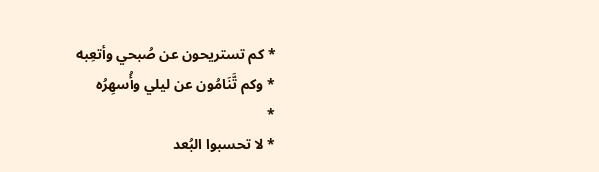* كم تستريحون عن صُبحي وأتعِبه
* وكم تَّنَامُون عن ليلي وأُسهِرُه
*
* لا تحسبوا البُعد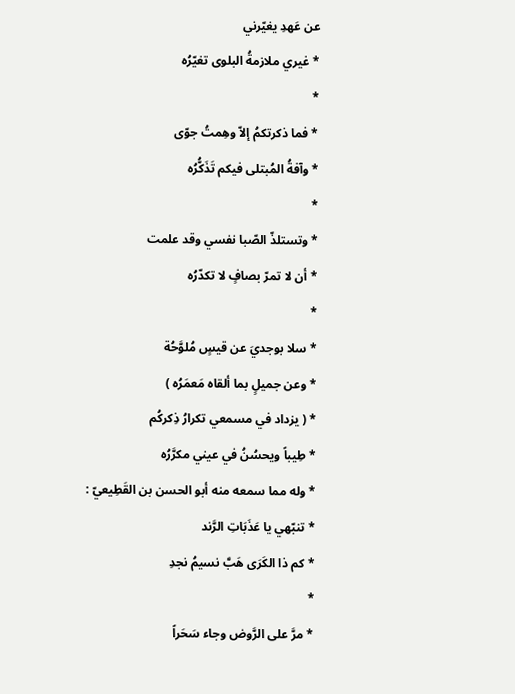عن عَهدِ يغيّرني
* غيري ملازمةُ البلوى تغيّرُه
*
* فما ذكرتكمُ إلاّ وهِمتُ جوّى
* وآفةُ المُبتلى فيكم تَذَكُّرُه
*
* وتستلذّ الصّبا نفسي وقد علمت
* أن لا تمرّ بصافٍ لا تكدّرُه
*
* سلا بوجديَ عن قيسٍ مُلوَّحُة
* وعن جميلٍ بما ألقاه مَعمَرُه )
* ( يزداد في مسمعي تكرارُ ذِكركُم
* طِيباً ويحسُنُ في عيني مكرَّرُه
* وله مما سمعه منه أبو الحسن بن القَطِيعيّ :
* تنبّهي يا عَذَبَاتِ الرَّند
* كم ذا الكَرَى هَبَّ نسيمُ نجدِ
*
* مرَّ على الرَّوض وجاء سَحَراً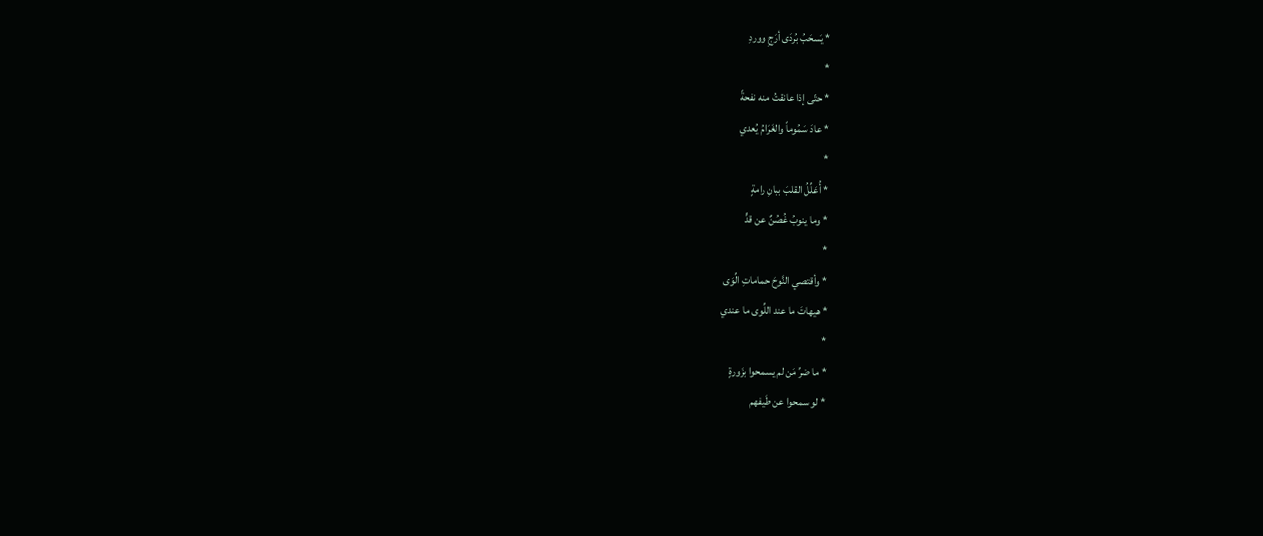* يَسحَبُ بُردَى أرَجِ ووردِ
*
* حتّى إذا عانقتُ منه نفحةً
* عادَ سَمُوماً والغَرَامُ يُعدي
*
* أُعَلِّلُ القلبَ ببانِ رامةٍ
* وما ينوبُ غُصُنٌ عن قدٍّ
*
* وأقتصي النَّوحَ حماماتِ الِّوَى
* هيهاتَ ما عند اللِّوى ما عندي
*
* ما ضرِّ مَن لم يسمحوا بزَورةٍ
* لو سمحوا عن طَيفهم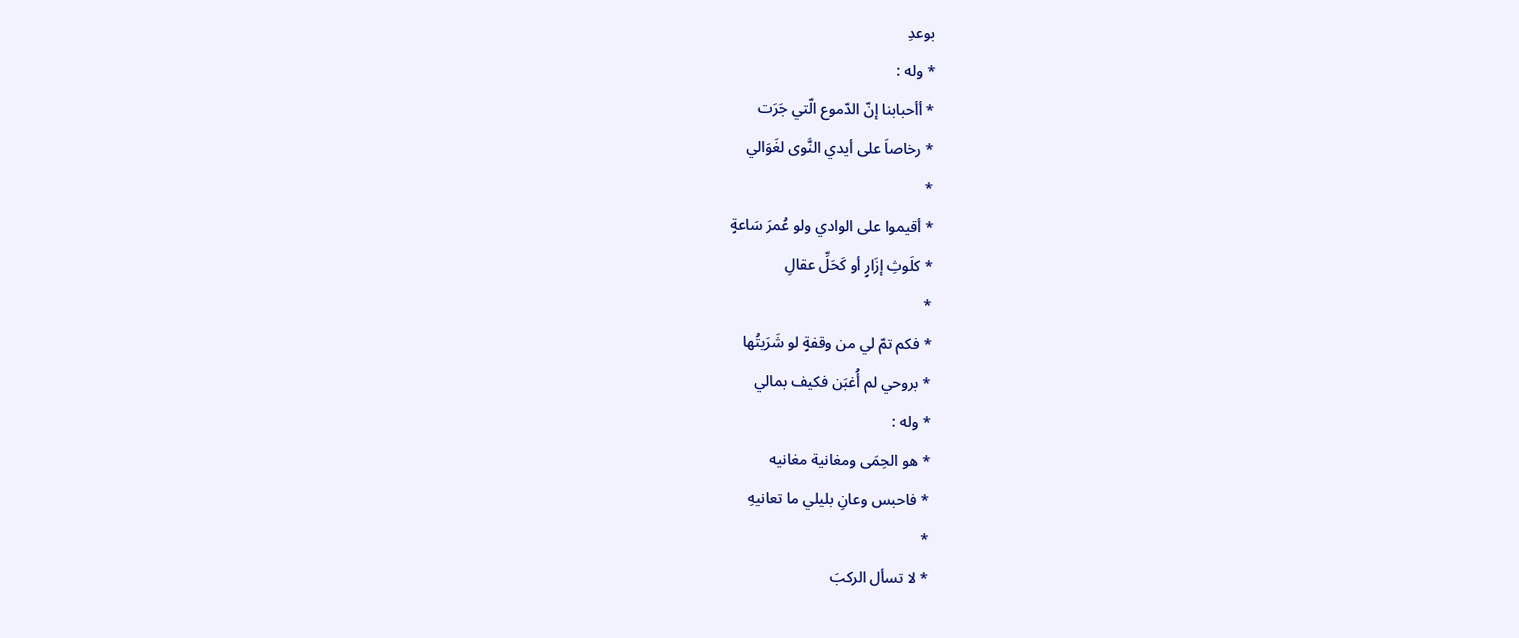بوعدِ
* وله :
* أأحبابنا إنّ الدّموع الّتي جَرَت
* رخاصاَ على أيدي النَّوى لغَوَالي
*
* أقيموا على الوادي ولو عُمرَ سَاعةٍ
* كلَوثِ إزَارٍ أو كَحَلِّ عقالِ
*
* فكم تمّ لي من وقفةٍ لو شَرَيتُها
* بروحي لم أُغبَن فكيف بمالي
* وله :
* هو الحِمَى ومغانية مغانيه
* فاحبس وعانِ بليلي ما تعانيهِ
*
* لا تسأل الركبَ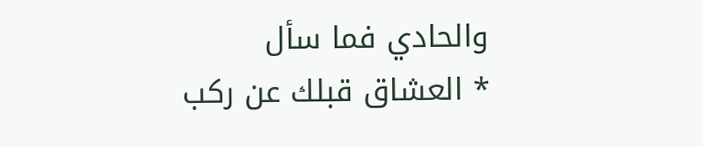والحادي فما سأل
* العشاق قبلك عن ركب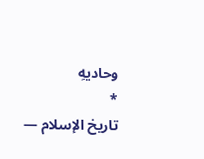وحاديهِ
*
تاريخ الإسلام —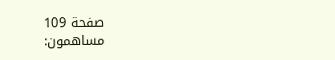صفحة 109
مساهمون: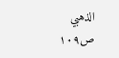الذهبي
ص١٠٩